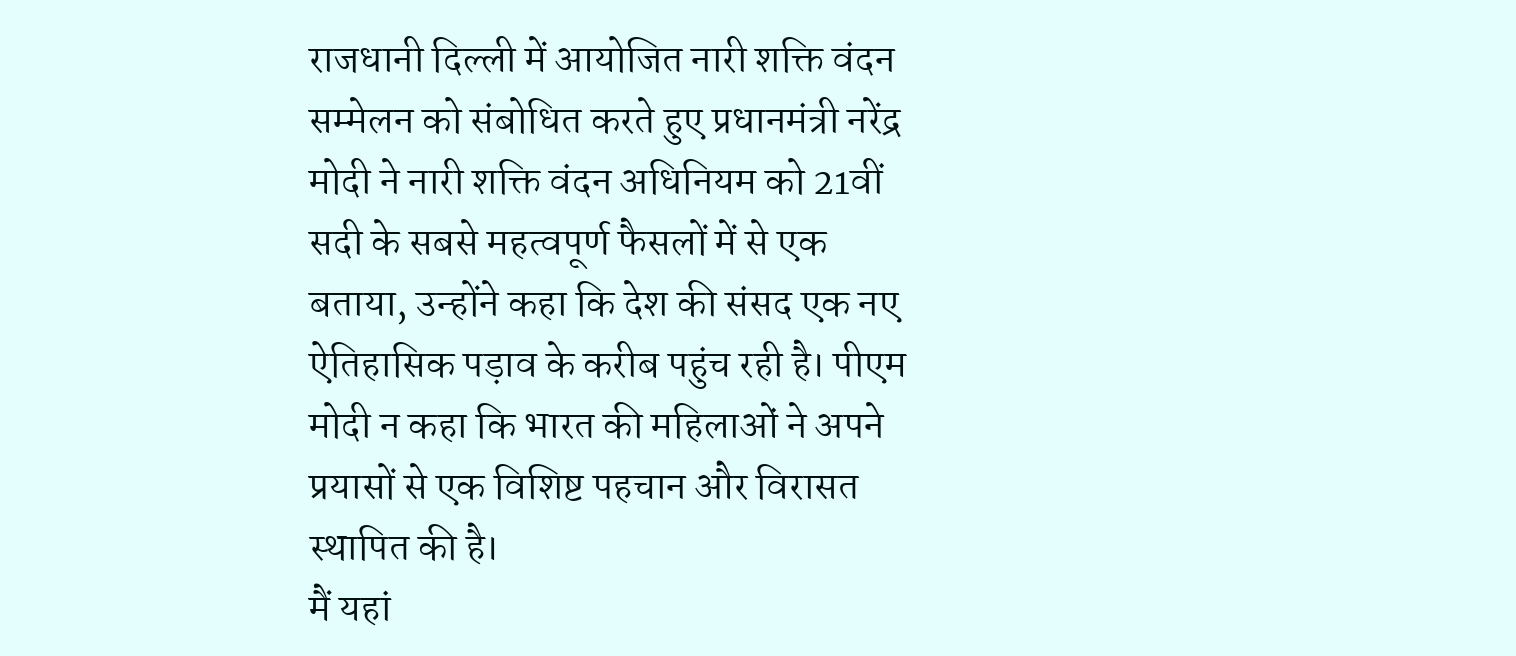राजधानी दिल्ली में आयोजित नारी शक्ति वंदन सम्मेलन को संबोधित करते हुए प्रधानमंत्री नरेंद्र मोदी ने नारी शक्ति वंदन अधिनियम को 21वीं सदी के सबसे महत्वपूर्ण फैसलों में से एक बताया, उन्होंने कहा कि देश की संसद एक नए ऐतिहासिक पड़ाव के करीब पहुंच रही है। पीएम मोदी न कहा कि भारत की महिलाओं ने अपने प्रयासों से एक विशिष्ट पहचान और विरासत स्थापित की है।
मैं यहां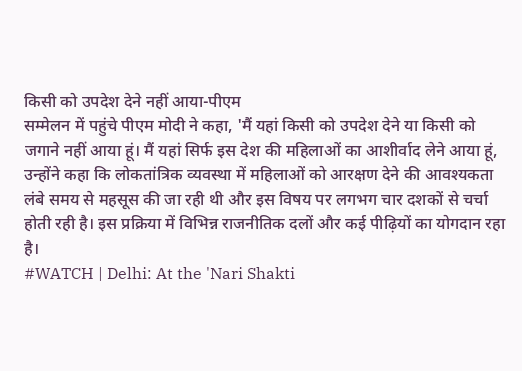किसी को उपदेश देने नहीं आया-पीएम
सम्मेलन में पहुंचे पीएम मोदी ने कहा, 'मैं यहां किसी को उपदेश देने या किसी को जगाने नहीं आया हूं। मैं यहां सिर्फ इस देश की महिलाओं का आशीर्वाद लेने आया हूं, उन्होंने कहा कि लोकतांत्रिक व्यवस्था में महिलाओं को आरक्षण देने की आवश्यकता लंबे समय से महसूस की जा रही थी और इस विषय पर लगभग चार दशकों से चर्चा होती रही है। इस प्रक्रिया में विभिन्न राजनीतिक दलों और कई पीढ़ियों का योगदान रहा है।
#WATCH | Delhi: At the 'Nari Shakti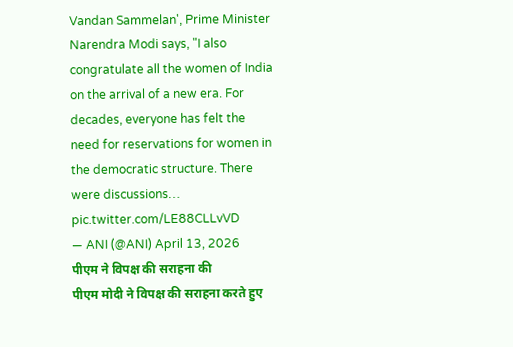Vandan Sammelan', Prime Minister Narendra Modi says, "I also congratulate all the women of India on the arrival of a new era. For decades, everyone has felt the need for reservations for women in the democratic structure. There were discussions… pic.twitter.com/LE88CLLvVD
— ANI (@ANI) April 13, 2026
पीएम ने विपक्ष की सराहना की
पीएम मोदी ने विपक्ष की सराहना करते हुए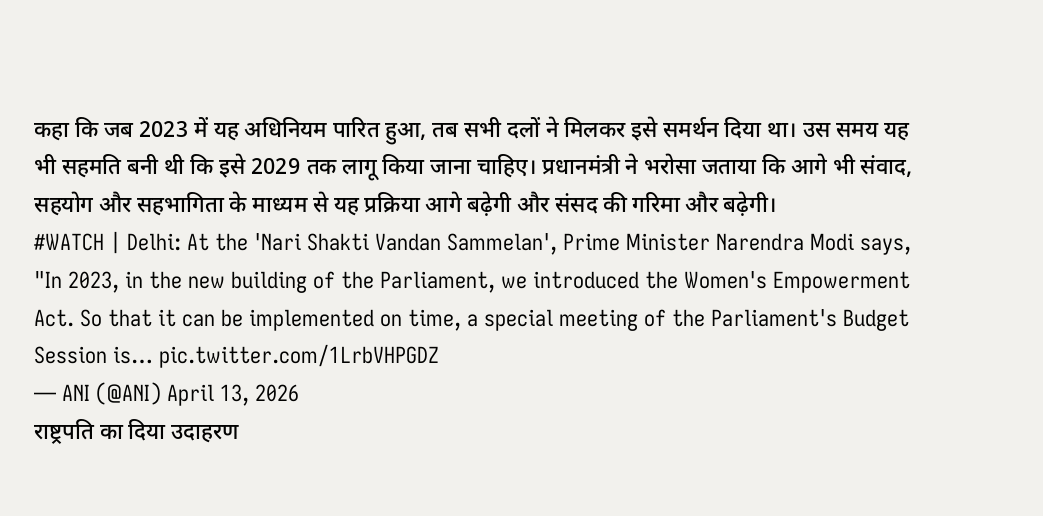कहा कि जब 2023 में यह अधिनियम पारित हुआ, तब सभी दलों ने मिलकर इसे समर्थन दिया था। उस समय यह भी सहमति बनी थी कि इसे 2029 तक लागू किया जाना चाहिए। प्रधानमंत्री ने भरोसा जताया कि आगे भी संवाद, सहयोग और सहभागिता के माध्यम से यह प्रक्रिया आगे बढ़ेगी और संसद की गरिमा और बढ़ेगी।
#WATCH | Delhi: At the 'Nari Shakti Vandan Sammelan', Prime Minister Narendra Modi says, "In 2023, in the new building of the Parliament, we introduced the Women's Empowerment Act. So that it can be implemented on time, a special meeting of the Parliament's Budget Session is… pic.twitter.com/1LrbVHPGDZ
— ANI (@ANI) April 13, 2026
राष्ट्रपति का दिया उदाहरण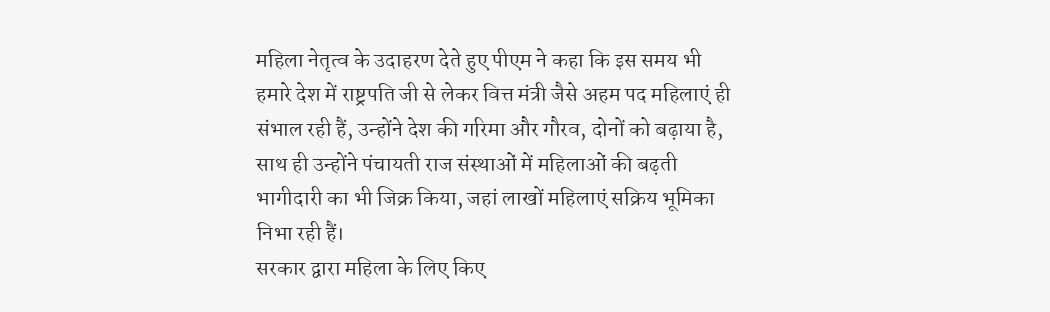महिला नेतृत्व के उदाहरण देते हुए पीएम ने कहा कि इस समय भी हमारे देश में राष्ट्रपति जी से लेकर वित्त मंत्री जैसे अहम पद महिलाएं ही संभाल रही हैं, उन्होंने देश की गरिमा और गौरव, दोनों को बढ़ाया है, साथ ही उन्होंने पंचायती राज संस्थाओं में महिलाओं की बढ़ती भागीदारी का भी जिक्र किया, जहां लाखों महिलाएं सक्रिय भूमिका निभा रही हैं।
सरकार द्वारा महिला के लिए किए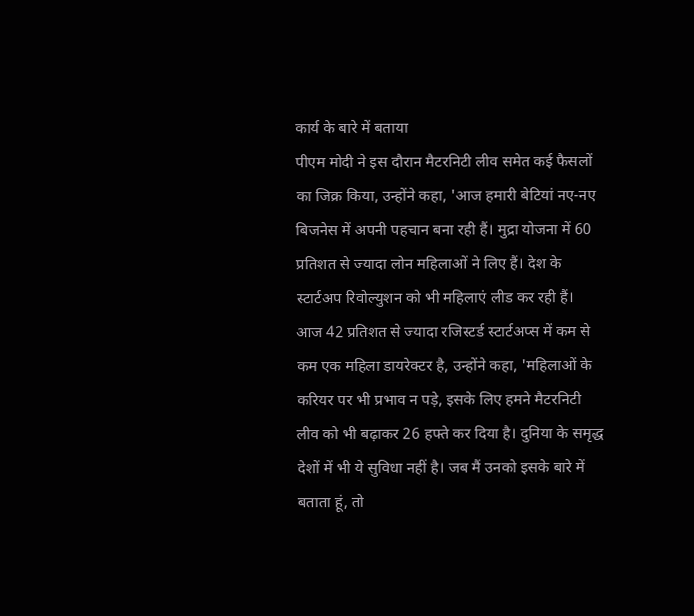कार्य के बारे में बताया
पीएम मोदी ने इस दौरान मैटरनिटी लीव समेत कई फैसलों का जिक्र किया, उन्होंने कहा, 'आज हमारी बेटियां नए-नए बिजनेस में अपनी पहचान बना रही हैं। मुद्रा योजना में 60 प्रतिशत से ज्यादा लोन महिलाओं ने लिए हैं। देश के स्टार्टअप रिवोल्युशन को भी महिलाएं लीड कर रही हैं। आज 42 प्रतिशत से ज्यादा रजिस्टर्ड स्टार्टअप्स में कम से कम एक महिला डायरेक्टर है, उन्होंने कहा, 'महिलाओं के करियर पर भी प्रभाव न पड़े, इसके लिए हमने मैटरनिटी लीव को भी बढ़ाकर 26 हफ्ते कर दिया है। दुनिया के समृद्ध देशों में भी ये सुविधा नहीं है। जब मैं उनको इसके बारे में बताता हूं, तो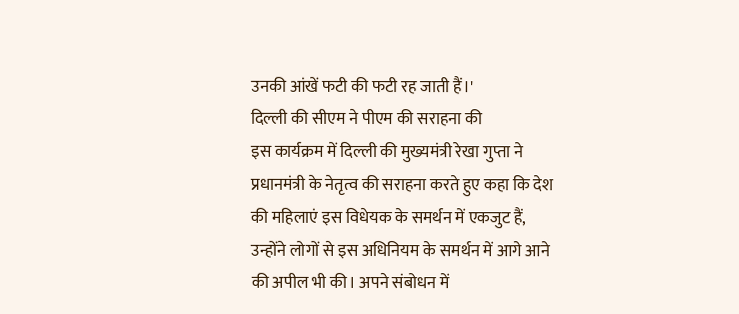उनकी आंखें फटी की फटी रह जाती हैं।'
दिल्ली की सीएम ने पीएम की सराहना की
इस कार्यक्रम में दिल्ली की मुख्यमंत्री रेखा गुप्ता ने प्रधानमंत्री के नेतृत्व की सराहना करते हुए कहा कि देश की महिलाएं इस विधेयक के समर्थन में एकजुट हैं, उन्होंने लोगों से इस अधिनियम के समर्थन में आगे आने की अपील भी की। अपने संबोधन में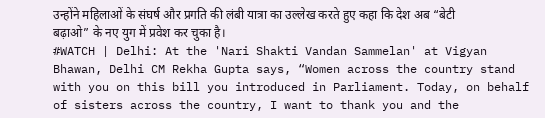उन्होंने महिलाओं के संघर्ष और प्रगति की लंबी यात्रा का उल्लेख करते हुए कहा कि देश अब “बेटी बढ़ाओ” के नए युग में प्रवेश कर चुका है।
#WATCH | Delhi: At the 'Nari Shakti Vandan Sammelan' at Vigyan Bhawan, Delhi CM Rekha Gupta says, “Women across the country stand with you on this bill you introduced in Parliament. Today, on behalf of sisters across the country, I want to thank you and the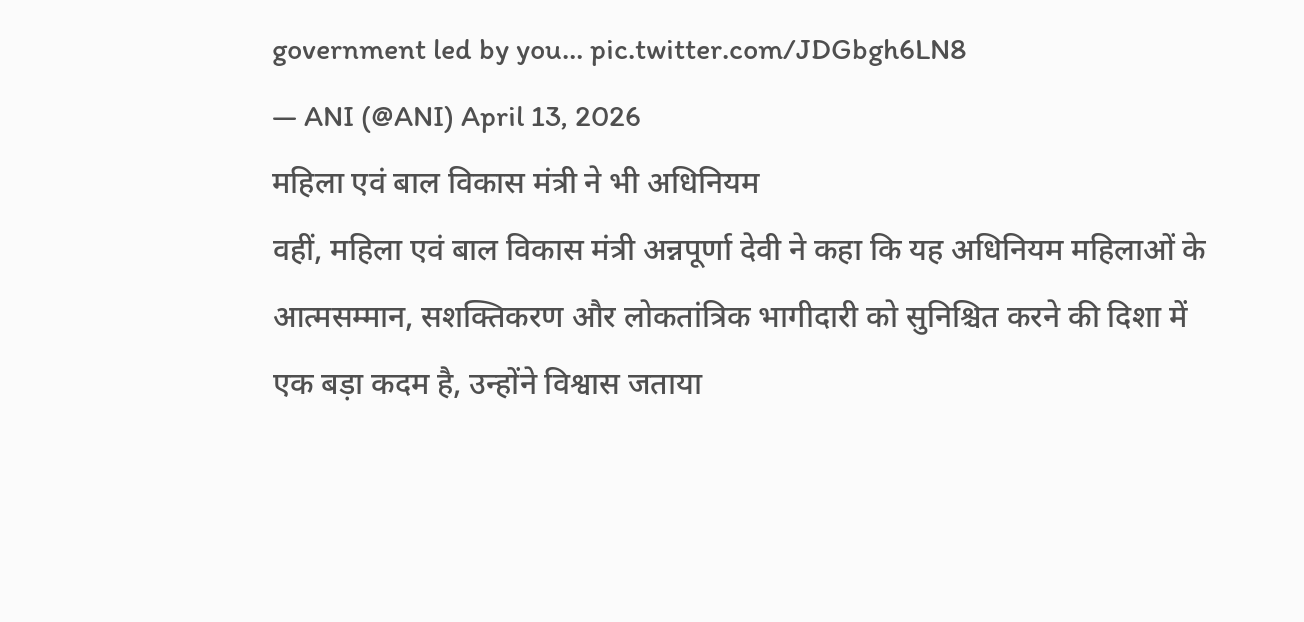government led by you… pic.twitter.com/JDGbgh6LN8
— ANI (@ANI) April 13, 2026
महिला एवं बाल विकास मंत्री ने भी अधिनियम
वहीं, महिला एवं बाल विकास मंत्री अन्नपूर्णा देवी ने कहा कि यह अधिनियम महिलाओं के आत्मसम्मान, सशक्तिकरण और लोकतांत्रिक भागीदारी को सुनिश्चित करने की दिशा में एक बड़ा कदम है, उन्होंने विश्वास जताया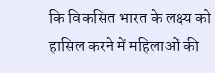कि विकसित भारत के लक्ष्य को हासिल करने में महिलाओं की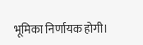भूमिका निर्णायक होगी।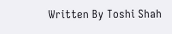Written By Toshi Shah